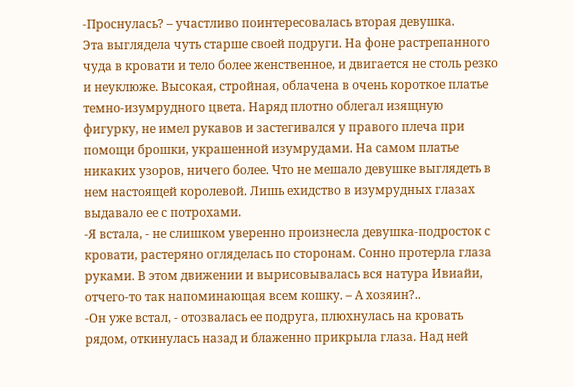-Проснулась? – участливо поинтересовалась вторая девушка.
Эта выглядела чуть старше своей подруги. На фоне растрепанного чуда в кровати и тело более женственное, и двигается не столь резко и неуклюже. Высокая, стройная, облачена в очень короткое платье темно-изумрудного цвета. Наряд плотно облегал изящную фигурку, не имел рукавов и застегивался у правого плеча при помощи брошки, украшенной изумрудами. На самом платье никаких узоров, ничего более. Что не мешало девушке выглядеть в нем настоящей королевой. Лишь ехидство в изумрудных глазах выдавало ее с потрохами.
-Я встала, - не слишком уверенно произнесла девушка-подросток с кровати, растеряно огляделась по сторонам. Сонно протерла глаза руками. В этом движении и вырисовывалась вся натура Ивиайи, отчего-то так напоминающая всем кошку. – А хозяин?..
-Он уже встал, - отозвалась ее подруга, плюхнулась на кровать рядом, откинулась назад и блаженно прикрыла глаза. Над ней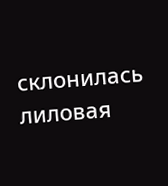склонилась лиловая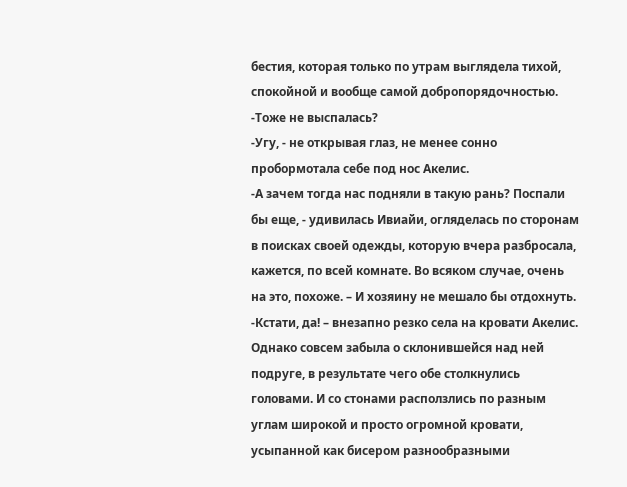бестия, которая только по утрам выглядела тихой, спокойной и вообще самой добропорядочностью.
-Тоже не выспалась?
-Угу, - не открывая глаз, не менее сонно пробормотала себе под нос Акелис.
-А зачем тогда нас подняли в такую рань? Поспали бы еще, - удивилась Ивиайи, огляделась по сторонам в поисках своей одежды, которую вчера разбросала, кажется, по всей комнате. Во всяком случае, очень на это, похоже. – И хозяину не мешало бы отдохнуть.
-Кстати, да! – внезапно резко села на кровати Акелис.
Однако совсем забыла о склонившейся над ней подруге, в результате чего обе столкнулись головами. И со стонами расползлись по разным углам широкой и просто огромной кровати, усыпанной как бисером разнообразными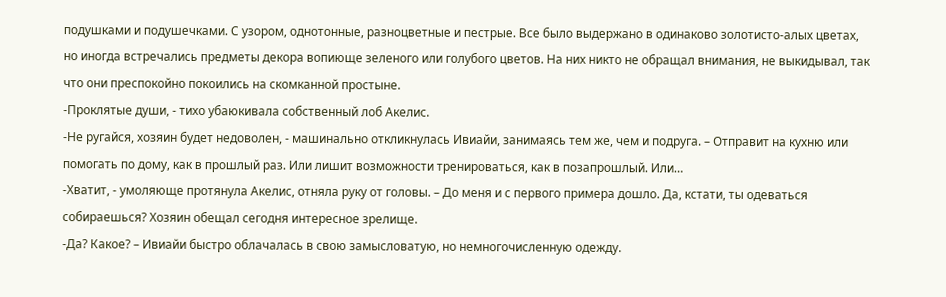подушками и подушечками. С узором, однотонные, разноцветные и пестрые. Все было выдержано в одинаково золотисто-алых цветах, но иногда встречались предметы декора вопиюще зеленого или голубого цветов. На них никто не обращал внимания, не выкидывал, так что они преспокойно покоились на скомканной простыне.
-Проклятые души, - тихо убаюкивала собственный лоб Акелис.
-Не ругайся, хозяин будет недоволен, - машинально откликнулась Ивиайи, занимаясь тем же, чем и подруга. – Отправит на кухню или помогать по дому, как в прошлый раз. Или лишит возможности тренироваться, как в позапрошлый. Или…
-Хватит, - умоляюще протянула Акелис, отняла руку от головы. – До меня и с первого примера дошло. Да, кстати, ты одеваться собираешься? Хозяин обещал сегодня интересное зрелище.
-Да? Какое? – Ивиайи быстро облачалась в свою замысловатую, но немногочисленную одежду.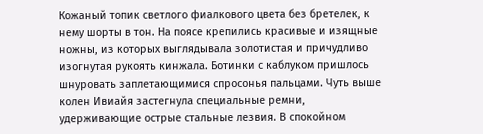Кожаный топик светлого фиалкового цвета без бретелек, к нему шорты в тон. На поясе крепились красивые и изящные ножны, из которых выглядывала золотистая и причудливо изогнутая рукоять кинжала. Ботинки с каблуком пришлось шнуровать заплетающимися спросонья пальцами. Чуть выше колен Ивиайя застегнула специальные ремни, удерживающие острые стальные лезвия. В спокойном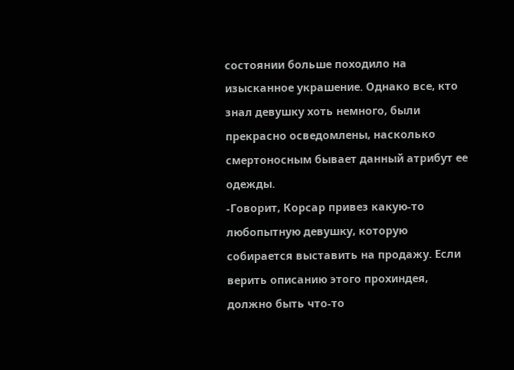состоянии больше походило на изысканное украшение. Однако все, кто знал девушку хоть немного, были прекрасно осведомлены, насколько смертоносным бывает данный атрибут ее одежды.
-Говорит, Корсар привез какую-то любопытную девушку, которую собирается выставить на продажу. Если верить описанию этого прохиндея, должно быть что-то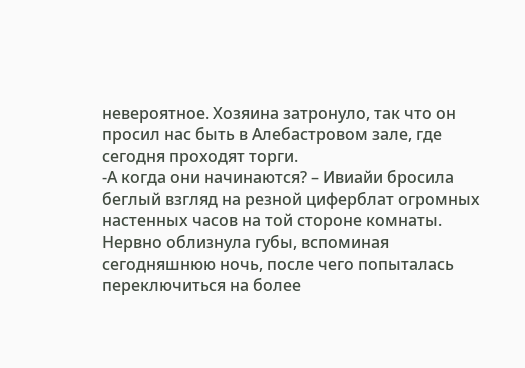невероятное. Хозяина затронуло, так что он просил нас быть в Алебастровом зале, где сегодня проходят торги.
-А когда они начинаются? – Ивиайи бросила беглый взгляд на резной циферблат огромных настенных часов на той стороне комнаты. Нервно облизнула губы, вспоминая сегодняшнюю ночь, после чего попыталась переключиться на более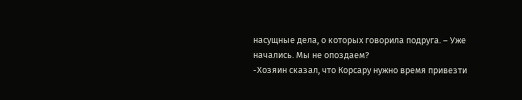насущные дела, о которых говорила подруга. – Уже начались. Мы не опоздаем?
-Хозяин сказал, что Корсару нужно время привезти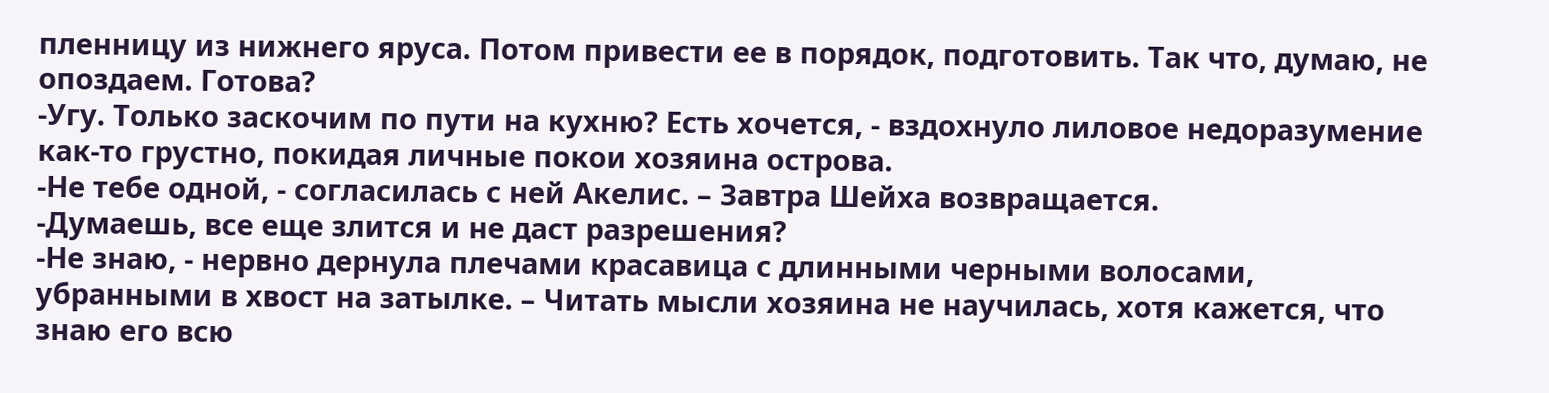пленницу из нижнего яруса. Потом привести ее в порядок, подготовить. Так что, думаю, не опоздаем. Готова?
-Угу. Только заскочим по пути на кухню? Есть хочется, - вздохнуло лиловое недоразумение как-то грустно, покидая личные покои хозяина острова.
-Не тебе одной, - согласилась с ней Акелис. – Завтра Шейха возвращается.
-Думаешь, все еще злится и не даст разрешения?
-Не знаю, - нервно дернула плечами красавица с длинными черными волосами, убранными в хвост на затылке. – Читать мысли хозяина не научилась, хотя кажется, что знаю его всю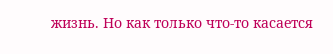жизнь. Но как только что-то касается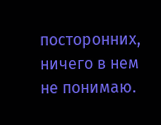посторонних, ничего в нем не понимаю.